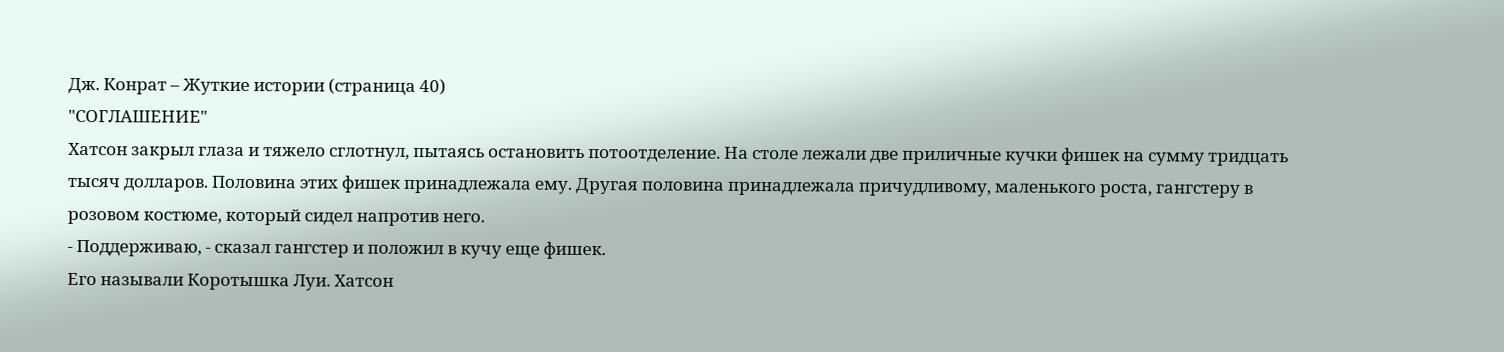Дж. Конрат – Жуткие истории (страница 40)
"СОГЛАШЕНИЕ"
Хатсон закрыл глаза и тяжело сглотнул, пытаясь остановить потоотделение. На столе лежали две приличные кучки фишек на сумму тридцать тысяч долларов. Половина этих фишек принадлежала ему. Другая половина принадлежала причудливому, маленького роста, гангстеру в розовом костюме, который сидел напротив него.
- Поддерживаю, - сказал гангстер и положил в кучу еще фишек.
Его называли Коротышка Луи. Хатсон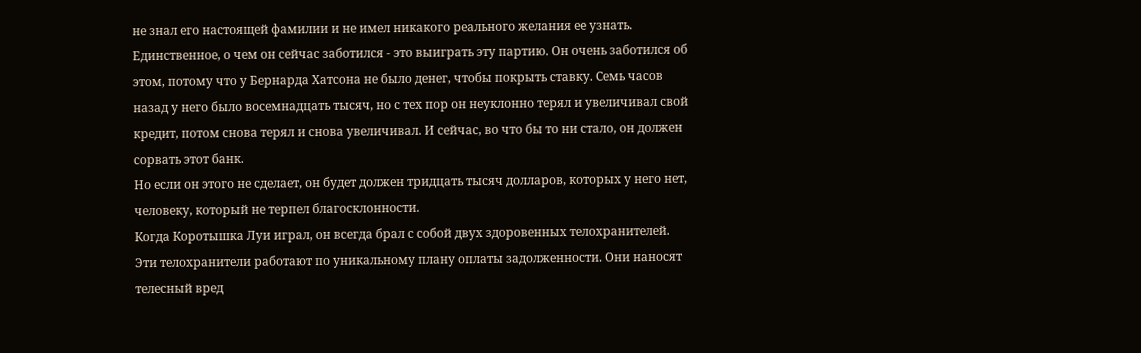не знал его настоящей фамилии и не имел никакого реального желания еe узнать. Единственное, о чем он сейчас заботился - это выиграть эту партию. Он очень заботился об этом, потому что у Бернарда Хатсона не было денег, чтобы покрыть ставку. Семь часов назад у него было восемнадцать тысяч, но с тех пор он неуклонно терял и увеличивал свой кредит, потом снова терял и снова увеличивал. И сейчас, во что бы то ни стало, он должен сорвать этот банк.
Но если он этого не сделает, он будет должен тридцать тысяч долларов, которых у него нет, человеку, который не терпел благосклонности.
Когда Коротышка Луи играл, он всегда брал с собой двух здоровенных телохранителей. Эти телохранители работают по уникальному плану оплаты задолженности. Они наносят телесный вред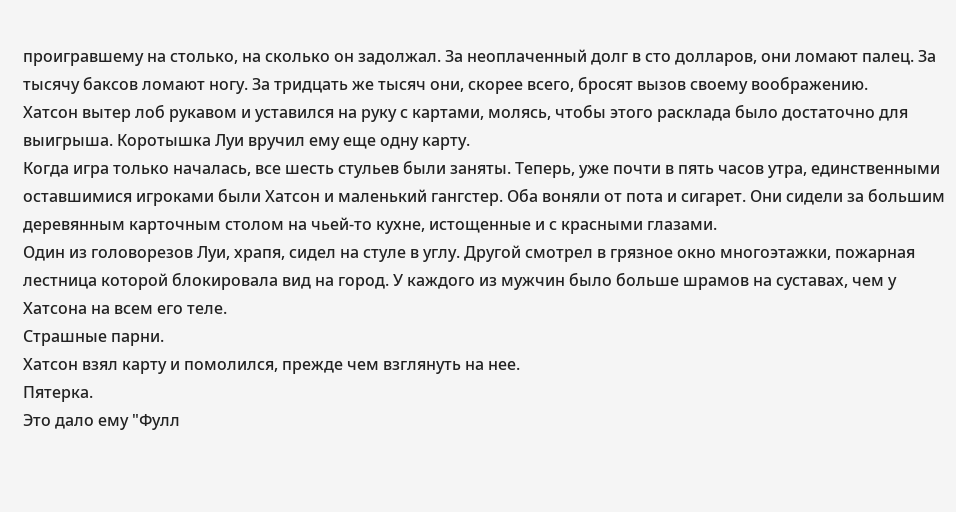проигравшему на столько, на сколько он задолжал. За неоплаченный долг в сто долларов, они ломают палец. За тысячу баксов ломают ногу. За тридцать же тысяч они, скорее всего, бросят вызов своему воображению.
Хатсон вытер лоб рукавом и уставился на руку с картами, молясь, чтобы этого расклада было достаточно для выигрыша. Коротышка Луи вручил ему еще одну карту.
Когда игра только началась, все шесть стульев были заняты. Теперь, уже почти в пять часов утра, единственными оставшимися игроками были Хатсон и маленький гангстер. Оба воняли от пота и сигарет. Они сидели за большим деревянным карточным столом на чьей-то кухне, истощенные и с красными глазами.
Один из головорезов Луи, храпя, сидел на стуле в углу. Другой смотрел в грязное окно многоэтажки, пожарная лестница которой блокировала вид на город. У каждого из мужчин было больше шрамов на суставах, чем у Хатсона на всем его теле.
Страшные парни.
Хатсон взял карту и помолился, прежде чем взглянуть на нее.
Пятерка.
Это дало ему "Фулл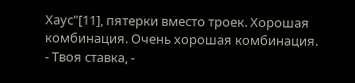Хаус"[11], пятерки вместо троек. Хорошая комбинация. Очень хорошая комбинация.
- Твоя ставка, -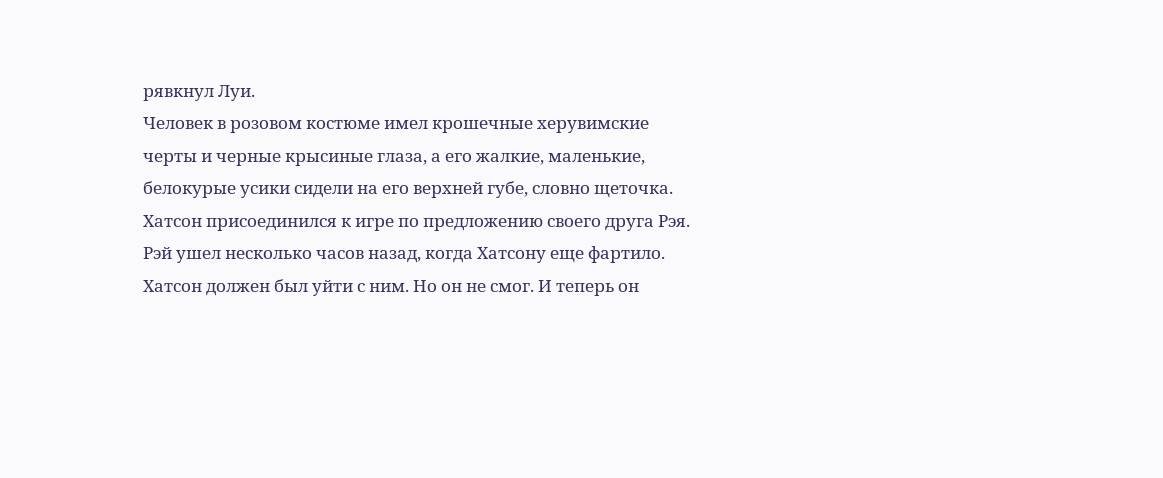рявкнул Луи.
Человек в розовом костюме имел крошечные херувимские черты и черные крысиные глаза, а его жалкие, маленькие, белокурые усики сидели на его верхней губе, словно щеточка. Хатсон присоединился к игре по предложению своего друга Рэя. Рэй ушел несколько часов назад, когда Хатсону еще фартило. Хатсон должен был уйти с ним. Но он не смог. И теперь он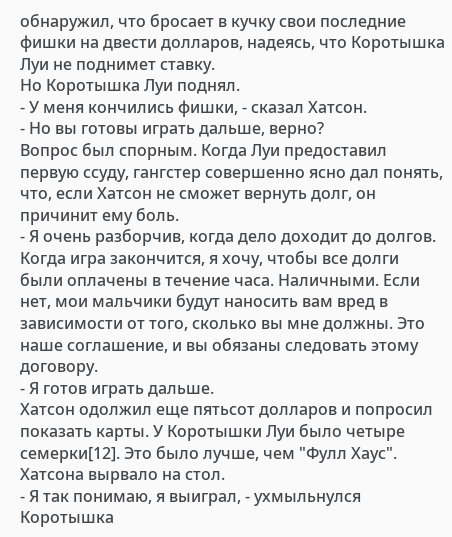обнаружил, что бросает в кучку свои последние фишки на двести долларов, надеясь, что Коротышка Луи не поднимет ставку.
Но Коротышка Луи поднял.
- У меня кончились фишки, - сказал Хатсон.
- Но вы готовы играть дальше, верно?
Вопрос был спорным. Когда Луи предоставил первую ссуду, гангстер совершенно ясно дал понять, что, если Хатсон не сможет вернуть долг, он причинит ему боль.
- Я очень разборчив, когда дело доходит до долгов. Когда игра закончится, я хочу, чтобы все долги были оплачены в течение часа. Наличными. Если нет, мои мальчики будут наносить вам вред в зависимости от того, сколько вы мне должны. Это наше соглашение, и вы обязаны следовать этому договору.
- Я готов играть дальше.
Хатсон одолжил еще пятьсот долларов и попросил показать карты. У Коротышки Луи было четыре семерки[12]. Это было лучше, чем "Фулл Хаус".
Хатсона вырвало на стол.
- Я так понимаю, я выиграл, - ухмыльнулся Коротышка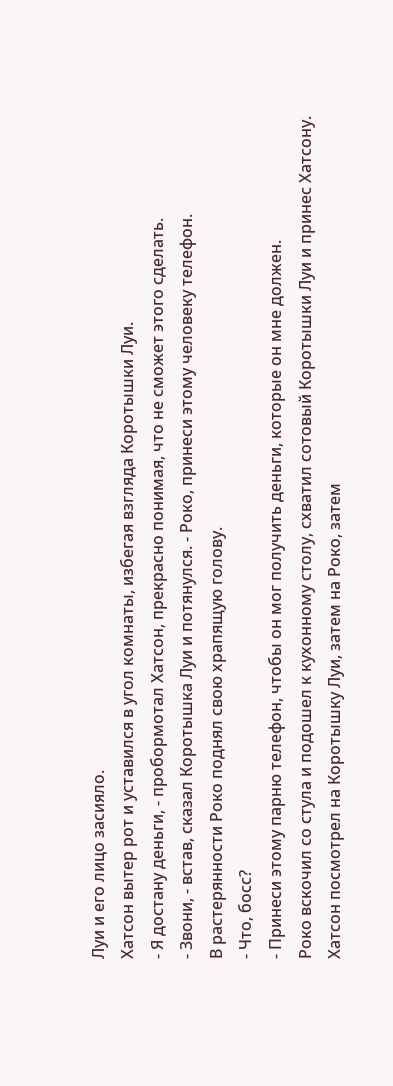Луи и его лицо засияло.
Хатсон вытер рот и уставился в угол комнаты, избегая взгляда Коротышки Луи.
- Я достану деньги, - пробормотал Хатсон, прекрасно понимая, что не сможет этого сделать.
- Звони, - встав, сказал Коротышка Луи и потянулся. - Роко, принеси этому человеку телефон.
В растерянности Роко поднял свою храпящую голову.
- Что, босс?
- Принеси этому парню телефон, чтобы он мог получить деньги, которые он мне должен.
Роко вскочил со стула и подошел к кухонному столу, схватил сотовый Коротышки Луи и принес Хатсону.
Хатсон посмотрел на Коротышку Луи, затем на Роко, затем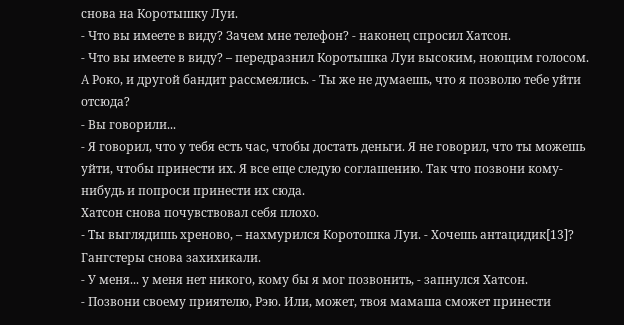снова на Коротышку Луи.
- Что вы имеете в виду? Зачем мне телефон? - наконец спросил Хатсон.
- Что вы имеете в виду? – передразнил Коротышка Луи высоким, ноющим голосом. A Роко, и другой бандит рассмеялись. - Ты же не думаешь, что я позволю тебе уйти отсюда?
- Вы говорили...
- Я говорил, что у тебя есть час, чтобы достать деньги. Я не говорил, что ты можешь уйти, чтобы принести их. Я все еще следую соглашению. Так что позвони кому-нибудь и попроси принести их сюда.
Хатсон снова почувствовал себя плохо.
- Tы выглядишь хреново, – нахмурился Коротошка Луи. - Хочешь антацидик[13]?
Гангстеры снова захихикали.
- У меня... у меня нет никого, кому бы я мог позвонить, - запнулся Хатсон.
- Позвони своему приятелю, Рэю. Или, может, твоя мамаша сможет принести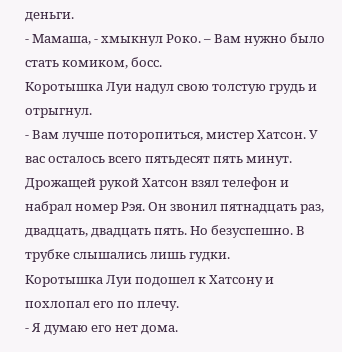деньги.
- Мамаша, - хмыкнул Роко. – Вам нужно было стать комиком, босс.
Коротышка Луи надул свою толстую грудь и отрыгнул.
- Вам лучше поторопиться, мистер Хатсон. У вас осталось всего пятьдесят пять минут.
Дрожащей рукой Хатсон взял телефон и набрал номер Рэя. Он звонил пятнадцать раз, двадцать, двадцать пять. Но безуспешно. В трубке слышались лишь гудки.
Коротышка Луи подошел к Хатсону и похлопал его по плечу.
- Я думаю его нет дома.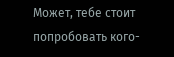Может, тебе стоит попробовать кого-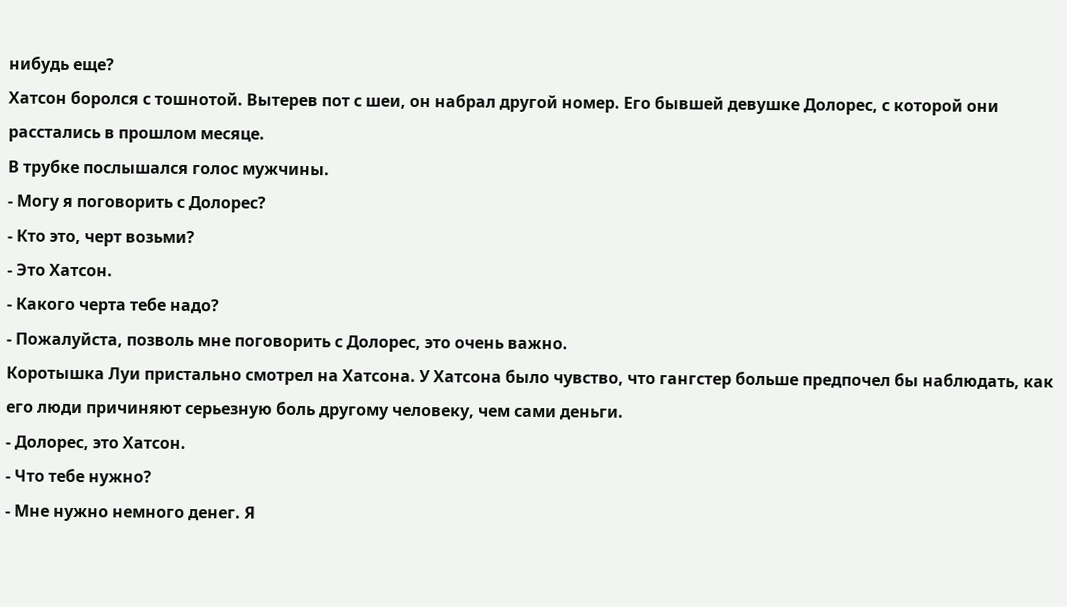нибудь еще?
Хатсон боролся с тошнотой. Вытерев пот с шеи, он набрал другой номер. Его бывшей девушке Долорес, с которой они расстались в прошлом месяце.
В трубке послышался голос мужчины.
- Могу я поговорить с Долорес?
- Кто это, черт возьми?
- Это Хатсон.
- Какого черта тебе надо?
- Пожалуйста, позволь мне поговорить с Долорес, это очень важно.
Коротышка Луи пристально смотрел на Хатсона. У Хатсона было чувство, что гангстер больше предпочел бы наблюдать, как его люди причиняют серьезную боль другому человеку, чем сами деньги.
- Долорес, это Хатсон.
- Что тебе нужно?
- Мне нужно немного денег. Я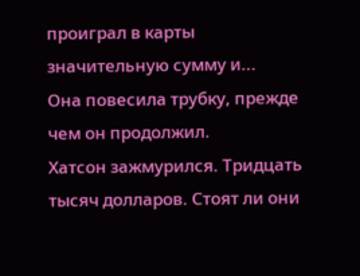проиграл в карты значительную сумму и...
Она повесила трубку, прежде чем он продолжил.
Хатсон зажмурился. Тридцать тысяч долларов. Стоят ли они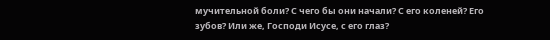мучительной боли? С чего бы они начали? С его коленей? Его зубов? Или же, Господи Исусe, с его глаз?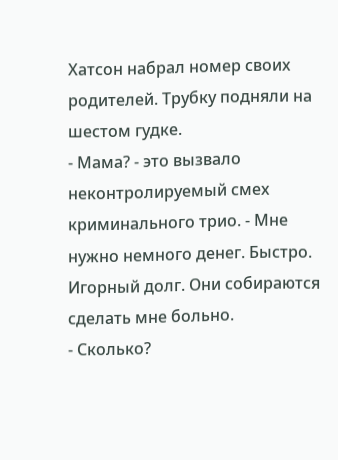Хатсон набрал номер своих родителей. Трубку подняли на шестом гудке.
- Мама? - это вызвало неконтролируемый смех криминального трио. - Мне нужно немного денег. Быстро. Игорный долг. Они собираются сделать мне больно.
- Сколько?